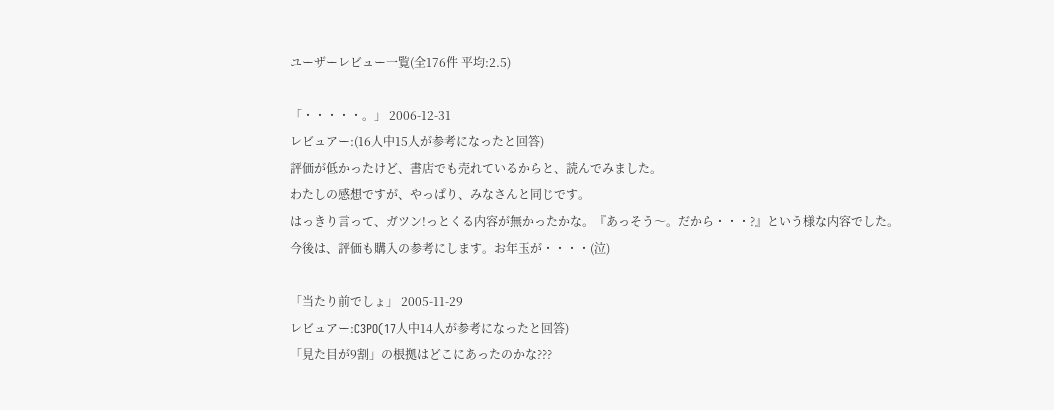ユーザーレビュー一覧(全176件 平均:2.5)

「・・・・・。」 2006-12-31
レビュアー:(16人中15人が参考になったと回答)
評価が低かったけど、書店でも売れているからと、読んでみました。
わたしの感想ですが、やっぱり、みなさんと同じです。
はっきり言って、ガツン!っとくる内容が無かったかな。『あっそう〜。だから・・・?』という様な内容でした。
今後は、評価も購入の参考にします。お年玉が・・・・(泣)

「当たり前でしょ」 2005-11-29
レビュアー:C3PO(17人中14人が参考になったと回答)
「見た目が9割」の根拠はどこにあったのかな???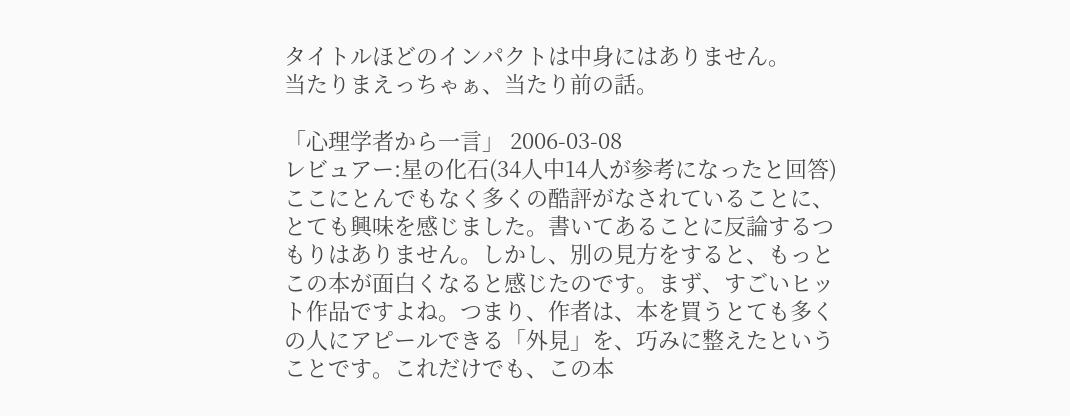タイトルほどのインパクトは中身にはありません。
当たりまえっちゃぁ、当たり前の話。

「心理学者から一言」 2006-03-08
レビュアー:星の化石(34人中14人が参考になったと回答)
ここにとんでもなく多くの酷評がなされていることに、とても興味を感じました。書いてあることに反論するつもりはありません。しかし、別の見方をすると、もっとこの本が面白くなると感じたのです。まず、すごいヒット作品ですよね。つまり、作者は、本を買うとても多くの人にアピールできる「外見」を、巧みに整えたということです。これだけでも、この本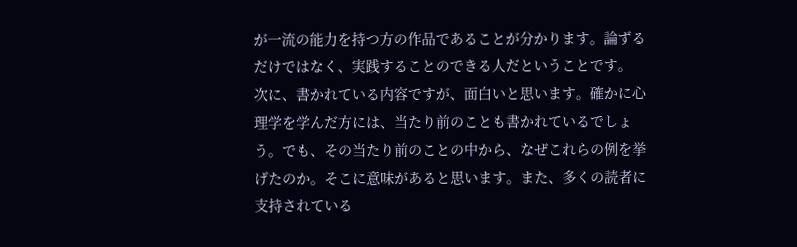が一流の能力を持つ方の作品であることが分かります。論ずるだけではなく、実践することのできる人だということです。
次に、書かれている内容ですが、面白いと思います。確かに心理学を学んだ方には、当たり前のことも書かれているでしょう。でも、その当たり前のことの中から、なぜこれらの例を挙げたのか。そこに意味があると思います。また、多くの読者に支持されている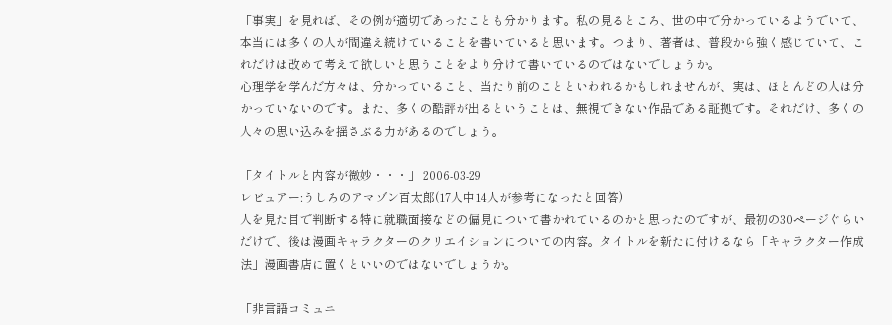「事実」を見れば、その例が適切であったことも分かります。私の見るところ、世の中で分かっているようでいて、本当には多くの人が間違え続けていることを書いていると思います。つまり、著者は、普段から強く感じていて、これだけは改めて考えて欲しいと思うことをより分けて書いているのではないでしょうか。
心理学を学んだ方々は、分かっていること、当たり前のことといわれるかもしれませんが、実は、ほとんどの人は分かっていないのです。また、多くの酷評が出るということは、無視できない作品である証拠です。それだけ、多くの人々の思い込みを揺さぶる力があるのでしょう。

「タイトルと内容が微妙・・・」 2006-03-29
レビュアー:うしろのアマゾン百太郎(17人中14人が参考になったと回答)
人を見た目で判断する特に就職面接などの偏見について書かれているのかと思ったのですが、最初の30ページぐらいだけで、後は漫画キャラクターのクリエイションについての内容。タイトルを新たに付けるなら「キャラクター作成法」漫画書店に置くといいのではないでしょうか。

「非言語コミュニ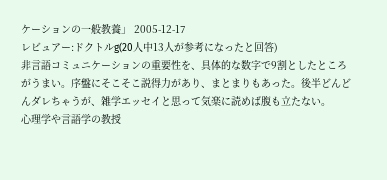ケーションの一般教養」 2005-12-17
レビュアー:ドクトルg(20人中13人が参考になったと回答)
非言語コミュニケーションの重要性を、具体的な数字で9割としたところがうまい。序盤にそこそこ説得力があり、まとまりもあった。後半どんどんダレちゃうが、雑学エッセイと思って気楽に読めば腹も立たない。
心理学や言語学の教授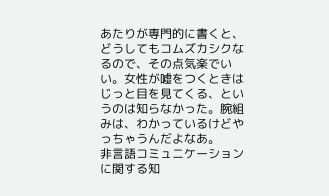あたりが専門的に書くと、どうしてもコムズカシクなるので、その点気楽でいい。女性が嘘をつくときはじっと目を見てくる、というのは知らなかった。腕組みは、わかっているけどやっちゃうんだよなあ。
非言語コミュニケーションに関する知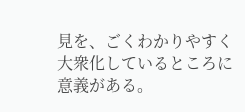見を、ごくわかりやすく大衆化しているところに意義がある。